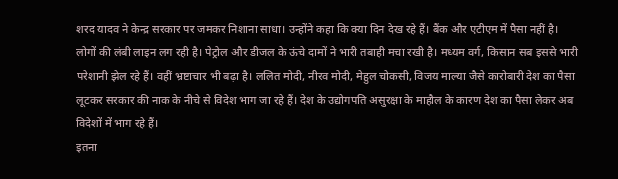शरद यादव ने केन्द्र सरकार पर जमकर निशाना साधा। उन्होंने कहा कि क्या दिन देख रहे हैं। बैंक और एटीएम में पैसा नहीं है। लोगों की लंबी लाइन लग रही है। पेट्रोल और डीजल के ऊंचे दामों ने भारी तबाही मचा रखी है। मध्यम वर्ग, किसान सब इससे भारी परेशानी झेल रहे हैं। वहीं भ्रष्टाचार भी बढ़ा है। ललित मोदी, नीरव मोदी, मेहुल चोकसी, विजय माल्या जैसे कारोबारी देश का पैसा लूटकर सरकार की नाक के नीचे से विदेश भाग जा रहे हैं। देश के उद्योगपति असुरक्षा के माहौल के कारण देश का पैसा लेकर अब विदेशों में भाग रहे हैं।
इतना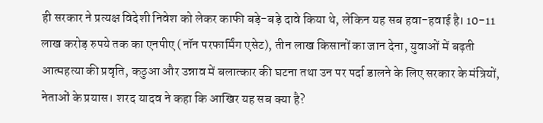ही सरकार ने प्रत्यक्ष विदेशी निवेश को लेकर काफी बड़े-बड़े दावे किया थे, लेकिन यह सब हवा-हवाई है। 10-11 लाख करोड़ रुपये तक का एनपीए (नॉन परफार्मिंग एसेट), तीन लाख किसानों का जान देना, युवाओं में बढ़ती आत्महत्या की प्रवृति, कठुआ और उन्नाव में बलात्कार की घटना तथा उन पर पर्दा डालने के लिए सरकार के मंत्रियों, नेताओं के प्रयास। शरद यादव ने कहा कि आखिर यह सब क्या है?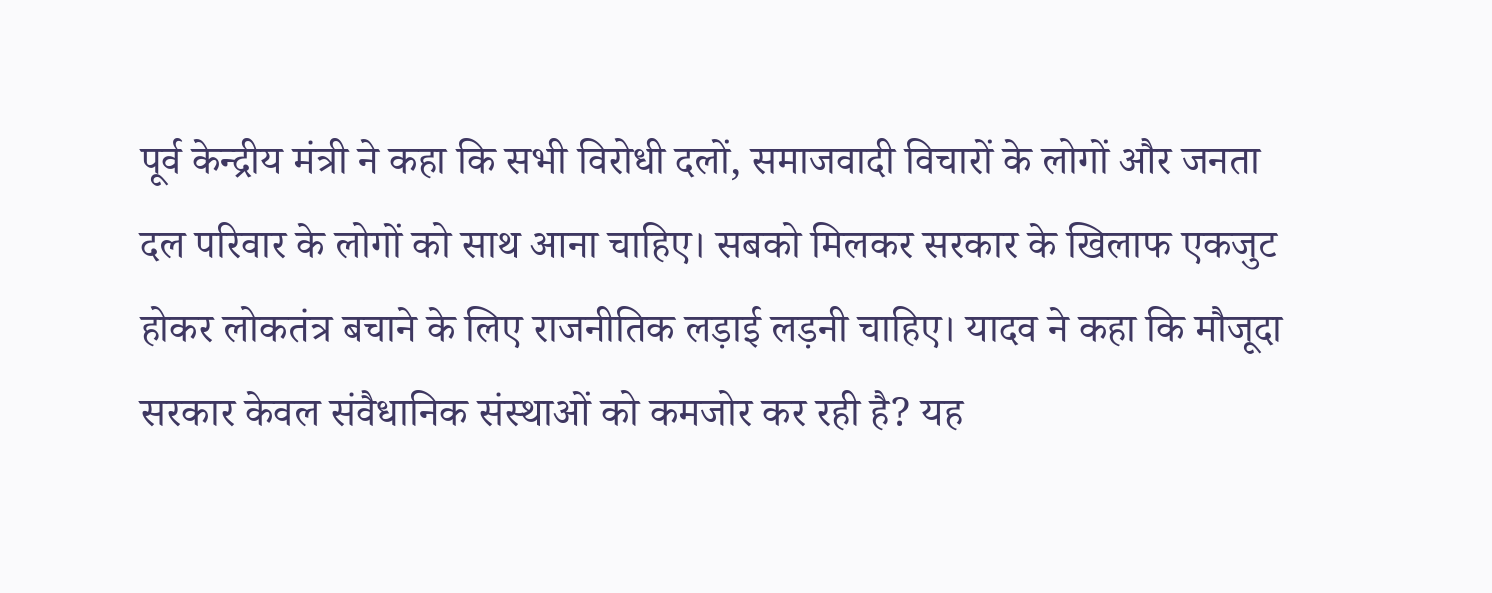पूर्व केन्द्रीय मंत्री ने कहा कि सभी विरोधी दलों, समाजवादी विचारों के लोगों और जनता दल परिवार के लोगों को साथ आना चाहिए। सबको मिलकर सरकार के खिलाफ एकजुट होकर लोकतंत्र बचाने के लिए राजनीतिक लड़ाई लड़नी चाहिए। यादव ने कहा कि मौजूदा सरकार केवल संवैधानिक संस्थाओं को कमजोर कर रही है? यह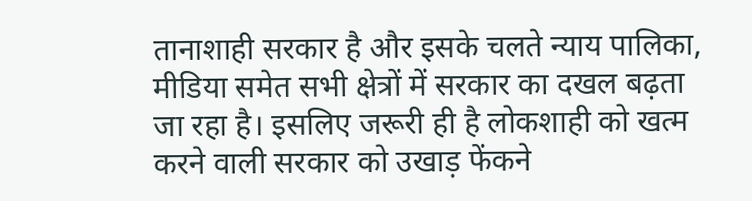तानाशाही सरकार है और इसके चलते न्याय पालिका, मीडिया समेत सभी क्षेत्रों में सरकार का दखल बढ़ता जा रहा है। इसलिए जरूरी ही है लोकशाही को खत्म करने वाली सरकार को उखाड़ फेंकने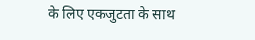के लिए एकजुटता के साथ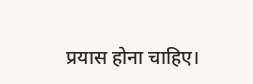प्रयास होना चाहिए।